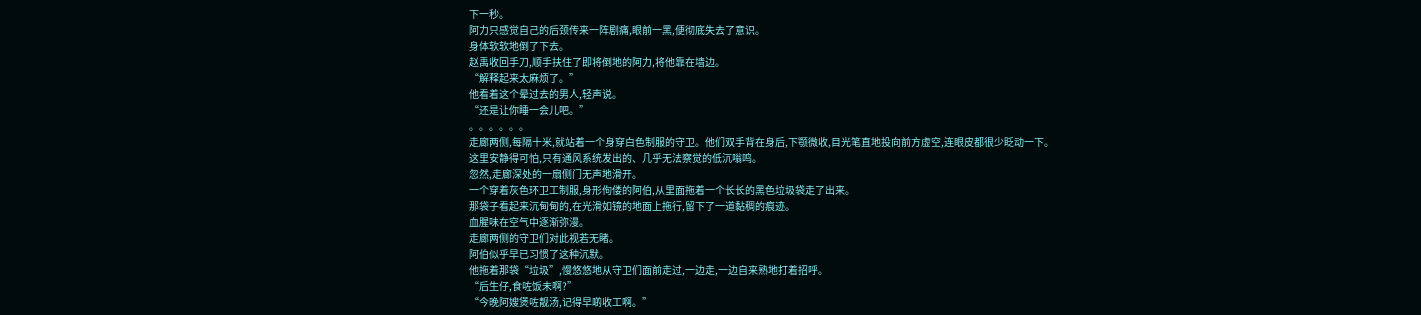下一秒。
阿力只感觉自己的后颈传来一阵剧痛,眼前一黑,便彻底失去了意识。
身体软软地倒了下去。
赵禹收回手刀,顺手扶住了即将倒地的阿力,将他靠在墙边。
“解释起来太麻烦了。”
他看着这个晕过去的男人,轻声说。
“还是让你睡一会儿吧。”
。。。。。。
走廊两侧,每隔十米,就站着一个身穿白色制服的守卫。他们双手背在身后,下颚微收,目光笔直地投向前方虚空,连眼皮都很少眨动一下。
这里安静得可怕,只有通风系统发出的、几乎无法察觉的低沉嗡鸣。
忽然,走廊深处的一扇侧门无声地滑开。
一个穿着灰色环卫工制服,身形佝偻的阿伯,从里面拖着一个长长的黑色垃圾袋走了出来。
那袋子看起来沉甸甸的,在光滑如镜的地面上拖行,留下了一道黏稠的痕迹。
血腥味在空气中逐渐弥漫。
走廊两侧的守卫们对此视若无睹。
阿伯似乎早已习惯了这种沉默。
他拖着那袋“垃圾”,慢悠悠地从守卫们面前走过,一边走,一边自来熟地打着招呼。
“后生仔,食咗饭未啊?”
“今晚阿嫂煲咗靓汤,记得早啲收工啊。”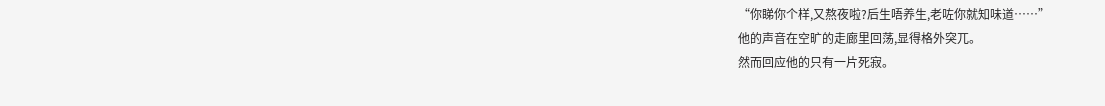“你睇你个样,又熬夜啦?后生唔养生,老咗你就知味道……”
他的声音在空旷的走廊里回荡,显得格外突兀。
然而回应他的只有一片死寂。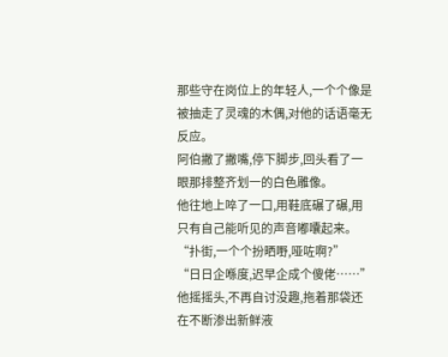那些守在岗位上的年轻人,一个个像是被抽走了灵魂的木偶,对他的话语毫无反应。
阿伯撇了撇嘴,停下脚步,回头看了一眼那排整齐划一的白色雕像。
他往地上啐了一口,用鞋底碾了碾,用只有自己能听见的声音嘟囔起来。
“扑街,一个个扮晒嘢,哑咗啊?”
“日日企喺度,迟早企成个傻佬……”
他摇摇头,不再自讨没趣,拖着那袋还在不断渗出新鲜液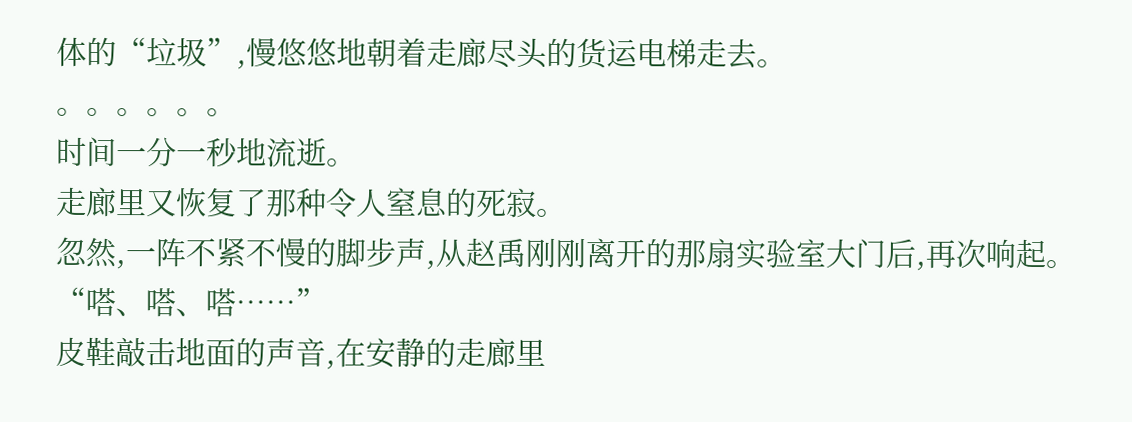体的“垃圾”,慢悠悠地朝着走廊尽头的货运电梯走去。
。。。。。。
时间一分一秒地流逝。
走廊里又恢复了那种令人窒息的死寂。
忽然,一阵不紧不慢的脚步声,从赵禹刚刚离开的那扇实验室大门后,再次响起。
“嗒、嗒、嗒……”
皮鞋敲击地面的声音,在安静的走廊里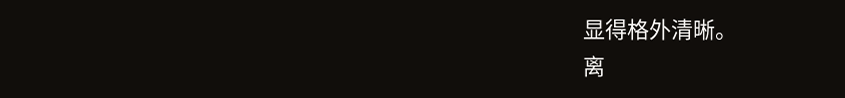显得格外清晰。
离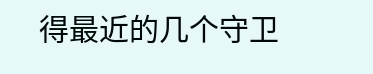得最近的几个守卫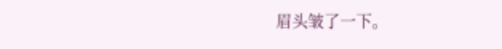眉头皱了一下。